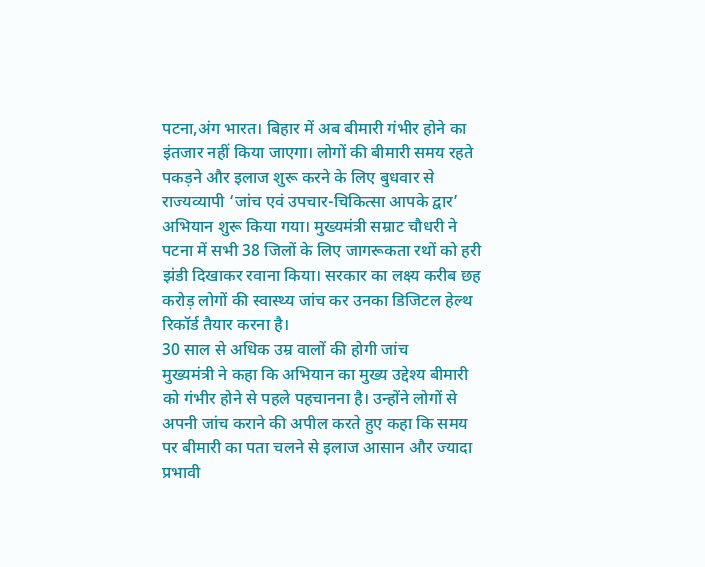पटना,अंग भारत। बिहार में अब बीमारी गंभीर होने का इंतजार नहीं किया जाएगा। लोगों की बीमारी समय रहते पकड़ने और इलाज शुरू करने के लिए बुधवार से राज्यव्यापी ‘जांच एवं उपचार-चिकित्सा आपके द्वार’ अभियान शुरू किया गया। मुख्यमंत्री सम्राट चौधरी ने पटना में सभी 38 जिलों के लिए जागरूकता रथों को हरी झंडी दिखाकर रवाना किया। सरकार का लक्ष्य करीब छह करोड़ लोगों की स्वास्थ्य जांच कर उनका डिजिटल हेल्थ रिकॉर्ड तैयार करना है।
30 साल से अधिक उम्र वालों की होगी जांच
मुख्यमंत्री ने कहा कि अभियान का मुख्य उद्देश्य बीमारी को गंभीर होने से पहले पहचानना है। उन्होंने लोगों से अपनी जांच कराने की अपील करते हुए कहा कि समय पर बीमारी का पता चलने से इलाज आसान और ज्यादा प्रभावी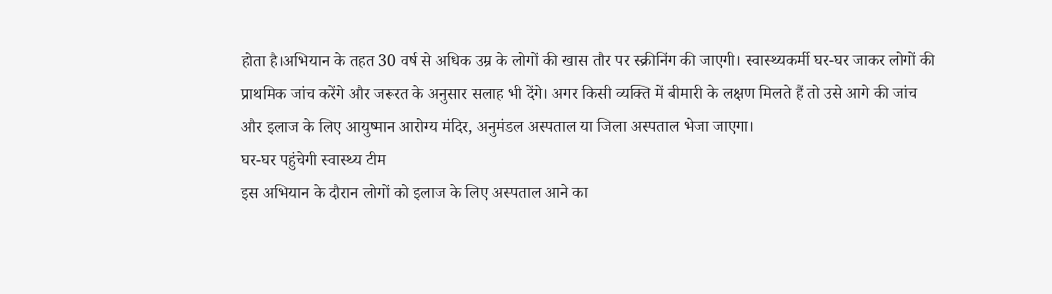होता है।अभियान के तहत 30 वर्ष से अधिक उम्र के लोगों की खास तौर पर स्क्रीनिंग की जाएगी। स्वास्थ्यकर्मी घर-घर जाकर लोगों की प्राथमिक जांच करेंगे और जरूरत के अनुसार सलाह भी देंगे। अगर किसी व्यक्ति में बीमारी के लक्षण मिलते हैं तो उसे आगे की जांच और इलाज के लिए आयुष्मान आरोग्य मंदिर, अनुमंडल अस्पताल या जिला अस्पताल भेजा जाएगा।
घर-घर पहुंचेगी स्वास्थ्य टीम
इस अभियान के दौरान लोगों को इलाज के लिए अस्पताल आने का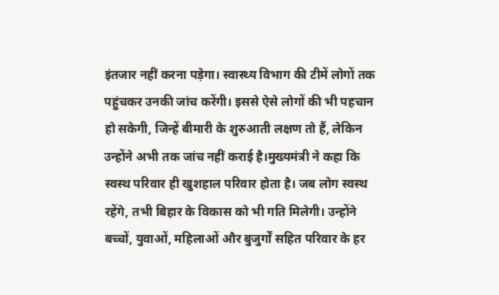इंतजार नहीं करना पड़ेगा। स्वास्थ्य विभाग की टीमें लोगों तक पहुंचकर उनकी जांच करेंगी। इससे ऐसे लोगों की भी पहचान हो सकेगी, जिन्हें बीमारी के शुरुआती लक्षण तो हैं, लेकिन उन्होंने अभी तक जांच नहीं कराई है।मुख्यमंत्री ने कहा कि स्वस्थ परिवार ही खुशहाल परिवार होता है। जब लोग स्वस्थ रहेंगे, तभी बिहार के विकास को भी गति मिलेगी। उन्होंने बच्चों, युवाओं, महिलाओं और बुजुर्गों सहित परिवार के हर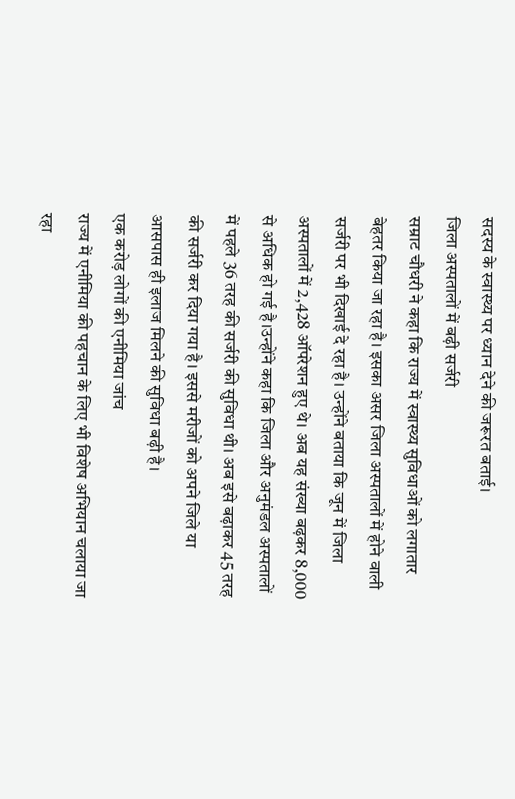सदस्य के स्वास्थ्य पर ध्यान देने की जरूरत बताई।
जिला अस्पतालों में बढ़ी सर्जरी
सम्राट चौधरी ने कहा कि राज्य में स्वास्थ्य सुविधाओं को लगातार बेहतर किया जा रहा है। इसका असर जिला अस्पतालों में होने वाली सर्जरी पर भी दिखाई दे रहा है। उन्होंने बताया कि जून में जिला अस्पतालों में 2,428 ऑपरेशन हुए थे। अब यह संख्या बढ़कर 8,000 से अधिक हो गई है।उन्होंने कहा कि जिला और अनुमंडल अस्पतालों में पहले 36 तरह की सर्जरी की सुविधा थी। अब इसे बढ़ाकर 45 तरह की सर्जरी कर दिया गया है। इससे मरीजों को अपने जिले या आसपास ही इलाज मिलने की सुविधा बढ़ी है।
एक करोड़ लोगों की एनीमिया जांच
राज्य में एनीमिया की पहचान के लिए भी विशेष अभियान चलाया जा रहा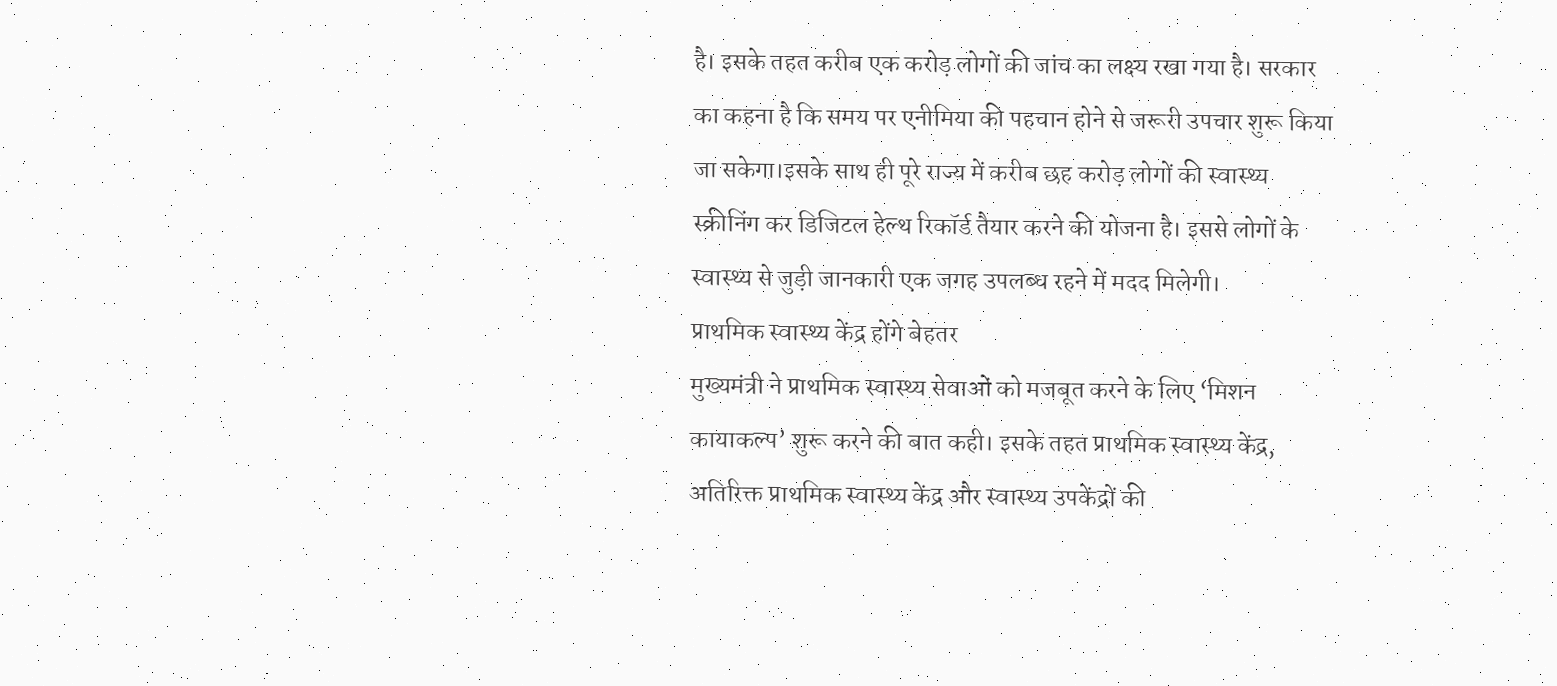है। इसके तहत करीब एक करोड़ लोगों की जांच का लक्ष्य रखा गया है। सरकार का कहना है कि समय पर एनीमिया की पहचान होने से जरूरी उपचार शुरू किया जा सकेगा।इसके साथ ही पूरे राज्य में करीब छह करोड़ लोगों की स्वास्थ्य स्क्रीनिंग कर डिजिटल हेल्थ रिकॉर्ड तैयार करने की योजना है। इससे लोगों के स्वास्थ्य से जुड़ी जानकारी एक जगह उपलब्ध रहने में मदद मिलेगी।
प्राथमिक स्वास्थ्य केंद्र होंगे बेहतर
मुख्यमंत्री ने प्राथमिक स्वास्थ्य सेवाओं को मजबूत करने के लिए ‘मिशन कायाकल्प’ शुरू करने की बात कही। इसके तहत प्राथमिक स्वास्थ्य केंद्र, अतिरिक्त प्राथमिक स्वास्थ्य केंद्र और स्वास्थ्य उपकेंद्रों की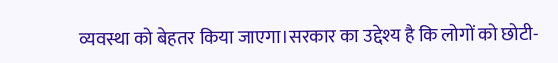व्यवस्था को बेहतर किया जाएगा।सरकार का उद्देश्य है कि लोगों को छोटी-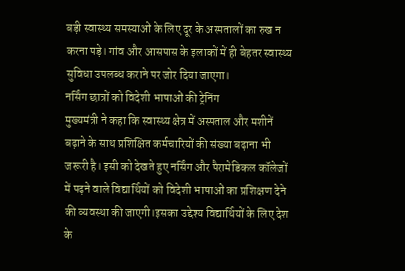बड़ी स्वास्थ्य समस्याओं के लिए दूर के अस्पतालों का रुख न करना पड़े। गांव और आसपास के इलाकों में ही बेहतर स्वास्थ्य सुविधा उपलब्ध कराने पर जोर दिया जाएगा।
नर्सिंग छात्रों को विदेशी भाषाओं की ट्रेनिंग
मुख्यमंत्री ने कहा कि स्वास्थ्य क्षेत्र में अस्पताल और मशीनें बढ़ाने के साथ प्रशिक्षित कर्मचारियों की संख्या बढ़ाना भी जरूरी है। इसी को देखते हुए नर्सिंग और पैरामेडिकल कॉलेजों में पढ़ने वाले विद्यार्थियों को विदेशी भाषाओं का प्रशिक्षण देने की व्यवस्था की जाएगी।इसका उद्देश्य विद्यार्थियों के लिए देश के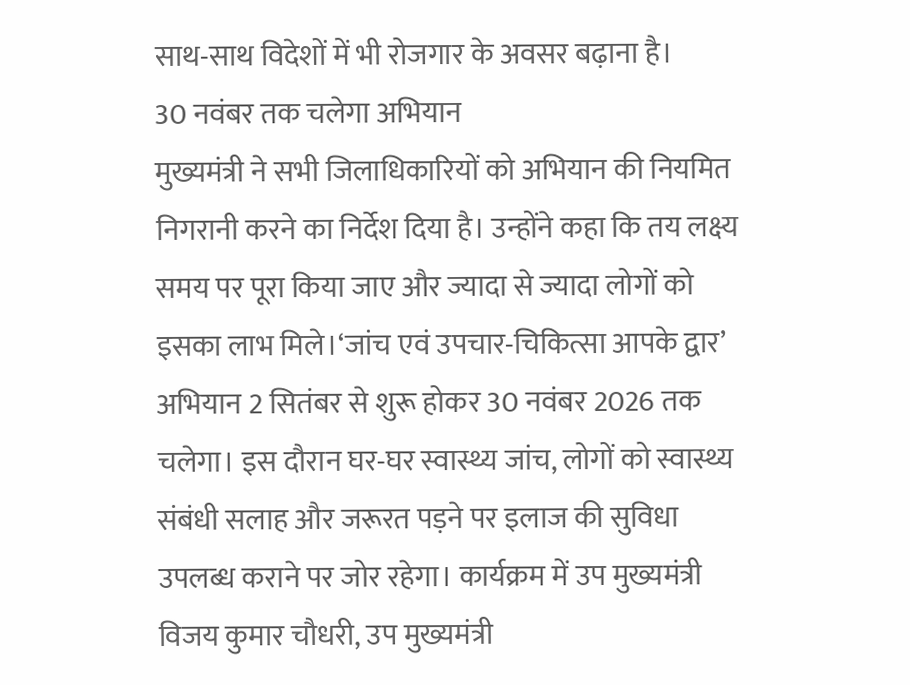साथ-साथ विदेशों में भी रोजगार के अवसर बढ़ाना है।
30 नवंबर तक चलेगा अभियान
मुख्यमंत्री ने सभी जिलाधिकारियों को अभियान की नियमित निगरानी करने का निर्देश दिया है। उन्होंने कहा कि तय लक्ष्य समय पर पूरा किया जाए और ज्यादा से ज्यादा लोगों को इसका लाभ मिले।‘जांच एवं उपचार-चिकित्सा आपके द्वार’ अभियान 2 सितंबर से शुरू होकर 30 नवंबर 2026 तक चलेगा। इस दौरान घर-घर स्वास्थ्य जांच, लोगों को स्वास्थ्य संबंधी सलाह और जरूरत पड़ने पर इलाज की सुविधा उपलब्ध कराने पर जोर रहेगा। कार्यक्रम में उप मुख्यमंत्री विजय कुमार चौधरी, उप मुख्यमंत्री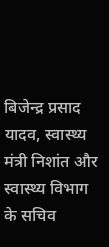बिजेन्द्र प्रसाद यादव, स्वास्थ्य मंत्री निशांत और स्वास्थ्य विभाग के सचिव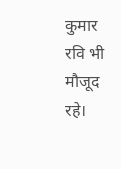कुमार रवि भी मौजूद रहे।